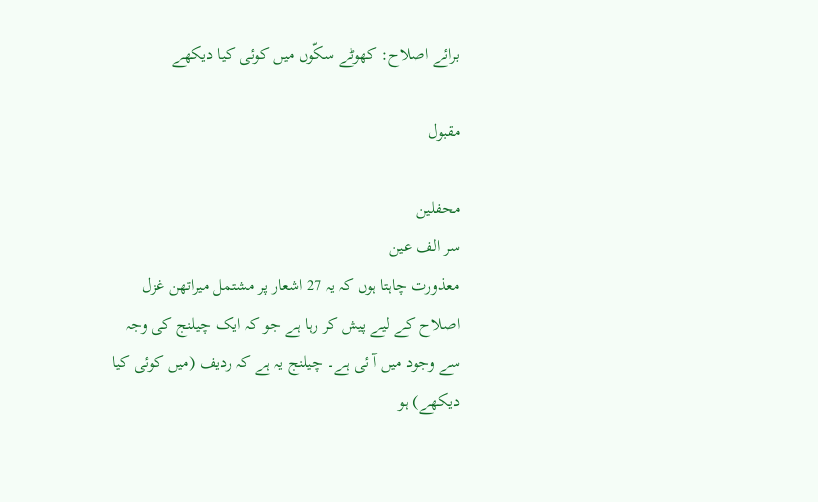برائے اصلاح: کھوٹے سکّوں میں کوئی کیا دیکھے

مقبول

محفلین
سر الف عین
معذورت چاہتا ہوں کہ یہ 27 اشعار پر مشتمل میراتھن غزل اصلاح کے لیے پیش کر رہا ہے جو کہ ایک چیلنج کی وجہ سے وجود میں آ ئی ہے۔ چیلنج یہ ہے کہ ردیف (میں کوئی کیا دیکھے) ہو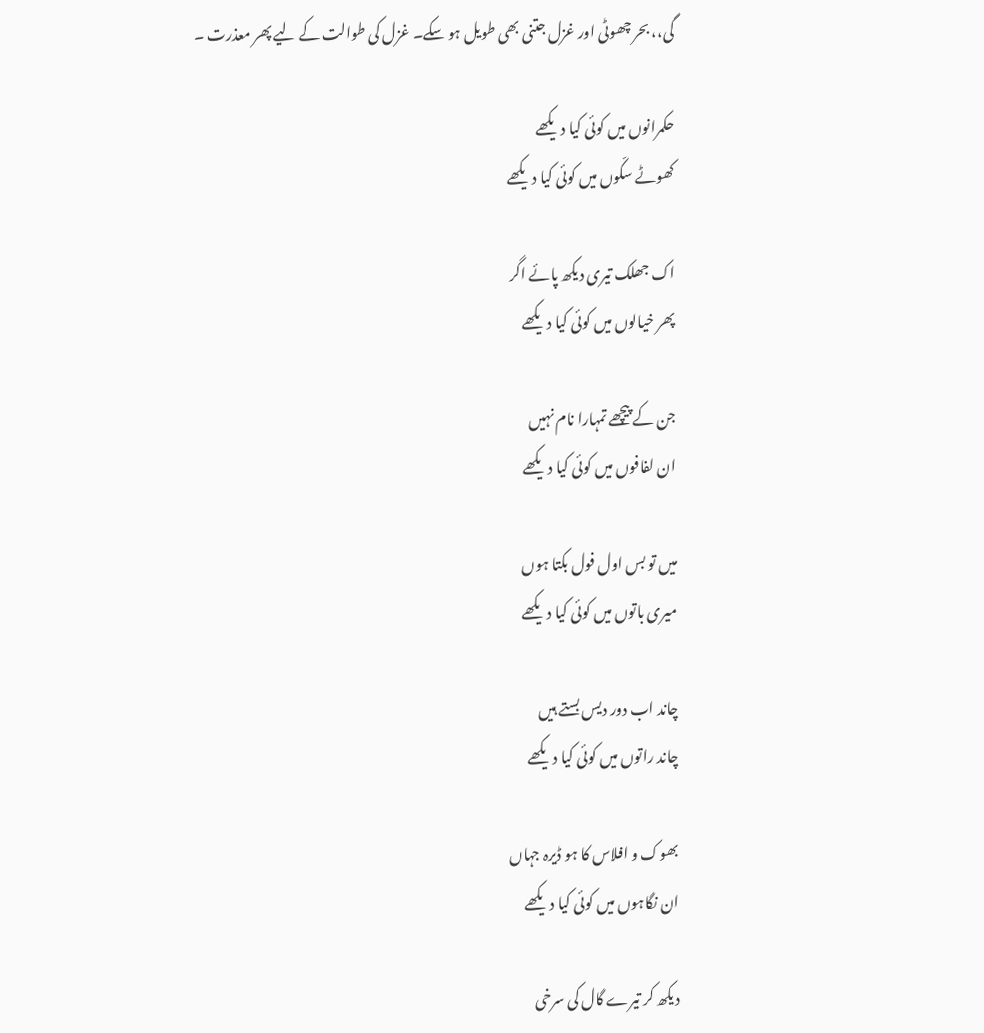گی،، بحر چھوٹی اور غزل جتنی بھی طویل ہو سکے۔ غزل کی طوالت کے لیے پھر معذرت ۔

حکمرانوں میں کوئی کیا دیکھے
کھوٹے سکّوں میں کوئی کیا دیکھے

اک جھلک تیری دیکھ پائے اگر
پھر خیالوں میں کوئی کیا دیکھے

جن کے پیچھے تمہارا نام نہیں
ان لفافوں میں کوئی کیا دیکھے

میں تو بس اول فول بکتا ہوں
میری باتوں میں کوئی کیا دیکھے

چاند اب دور دیس بستے ہیں
چاند راتوں میں کوئی کیا دیکھے

بھوک و افلاس کا ہو ڈیرہ جہاں
ان نگاہوں میں کوئی کیا دیکھے

دیکھ کر تیرے گال کی سرخی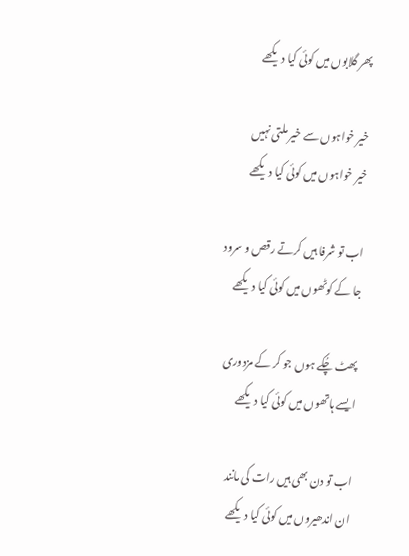پھر گلابوں میں کوئی کیا دیکھے

خیر خواہوں سے خیر ملتی نہیں
خیر خواہوں میں کوئی کیا دیکھے

اب تو شرفا ہیں کرتے رقص و سرود
جا کے کوٹھوں میں کوئی کیا دیکھے

پھٹ چُکے ہوں جو کر کے مزدوری
ایسے ہاتھوں میں کوئی کیا دیکھے

اب تو دن بھی ہیں رات کی مانند
ان اندھیروں میں کوئی کیا دیکھے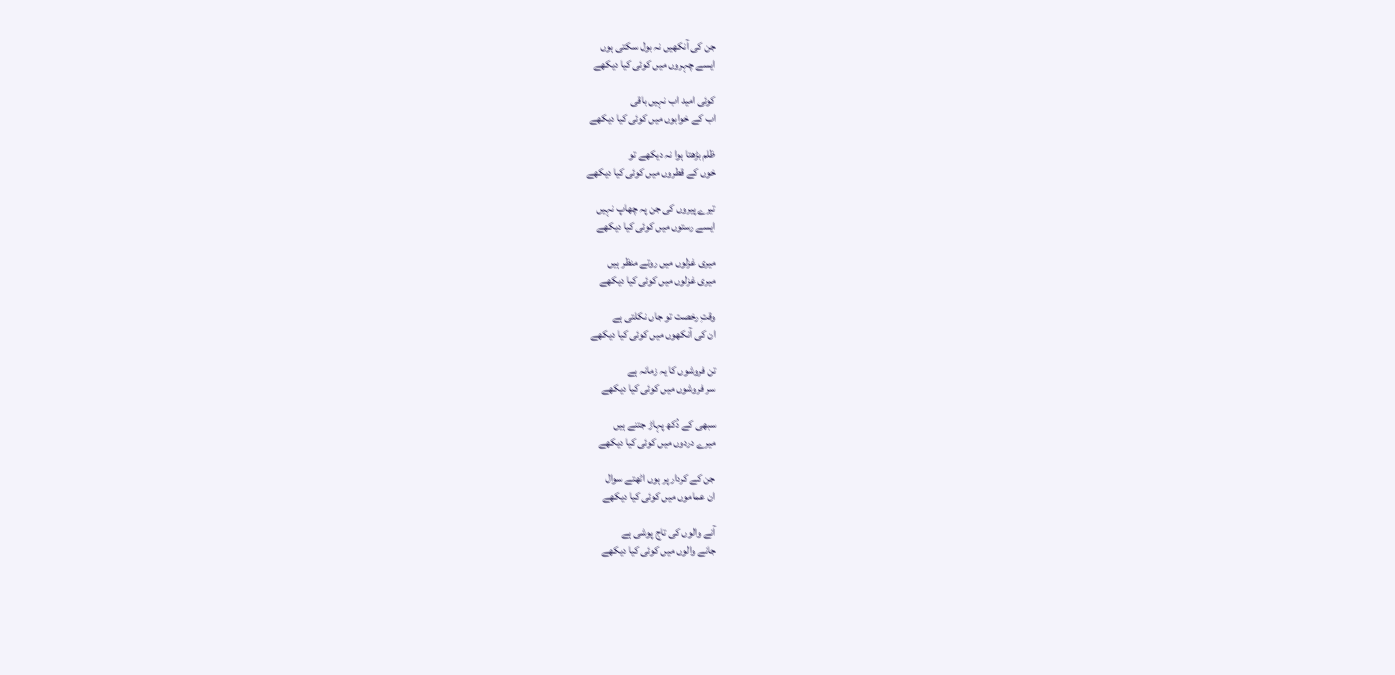جن کی آنکھیں نہ بول سکتی ہوں
ایسے چہروں میں کوئی کیا دیکھے

کوئی امید اب نہیں باقی
اب کے خوابوں میں کوئی کیا دیکھے

ظلم بڑھتا ہوا نہ دیکھے تو
خوں کے قطروں میں کوئی کیا دیکھے

تیرے پیروں کی جن پہ چھاپ نہیں
ایسے رستوں میں کوئی کیا دیکھے

میری غزلوں میں روتے منظر ہیں
میری غزلوں میں کوئی کیا دیکھے

وقتِ رخصت تو جاں نکلتی ہے
ان کی آنکھوں میں کوئی کیا دیکھے

تن فروشوں کا یہ زمانہ ہے
سر فروشوں میں کوئی کیا دیکھے

سبھی کے دُکھ پہاڑ جتنے ہیں
میرے دردوں میں کوئی کیا دیکھے

جن کے کردار پر ہوں اٹھتے سوال
ان عماموں میں کوئی کیا دیکھے

آنے والوں کی تاج پوشی ہے
جانے والوں میں کوئی کیا دیکھے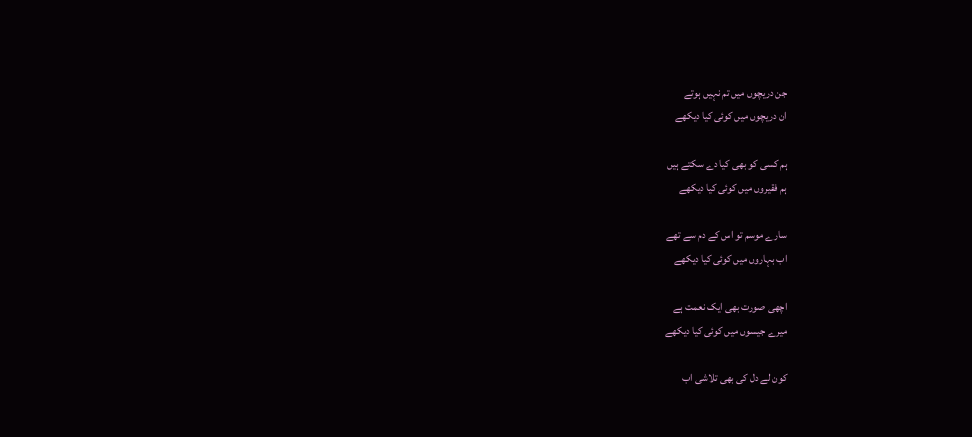جن دریچوں میں تم نہیں ہوتے
ان دریچوں میں کوئی کیا دیکھے

ہم کسی کو بھی کیا دے سکتے ہیں
ہم فقیروں میں کوئی کیا دیکھے

سارے موسم تو اس کے دم سے تھے
اب بہاروں میں کوئی کیا دیکھے

اچھی صورت بھی ایک نعمت ہے
میرے جیسوں میں کوئی کیا دیکھے

کون لے دل کی بھی تلاشی اب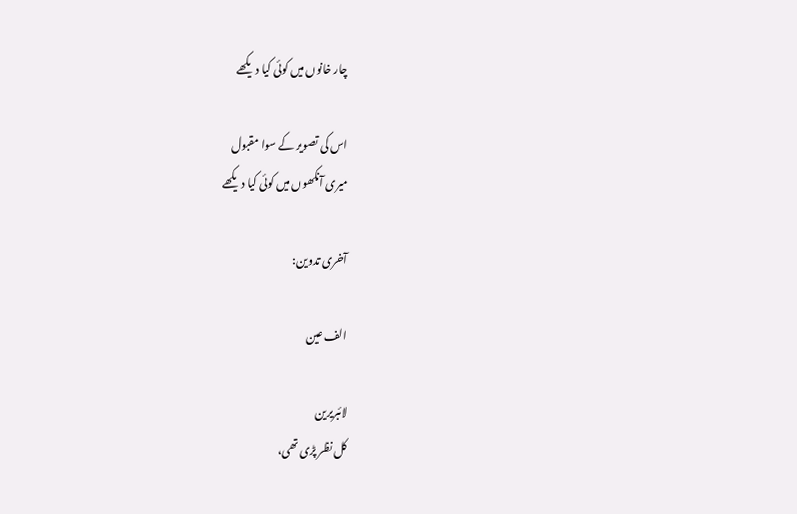چار خانوں میں کوئی کیا دیکھے

اس کی تصویر کے سوا مقبول
میری آنکھوں میں کوئی کیا دیکھے

آخری تدوین:

الف عین

لائبریرین
کل نظر پڑی تھی،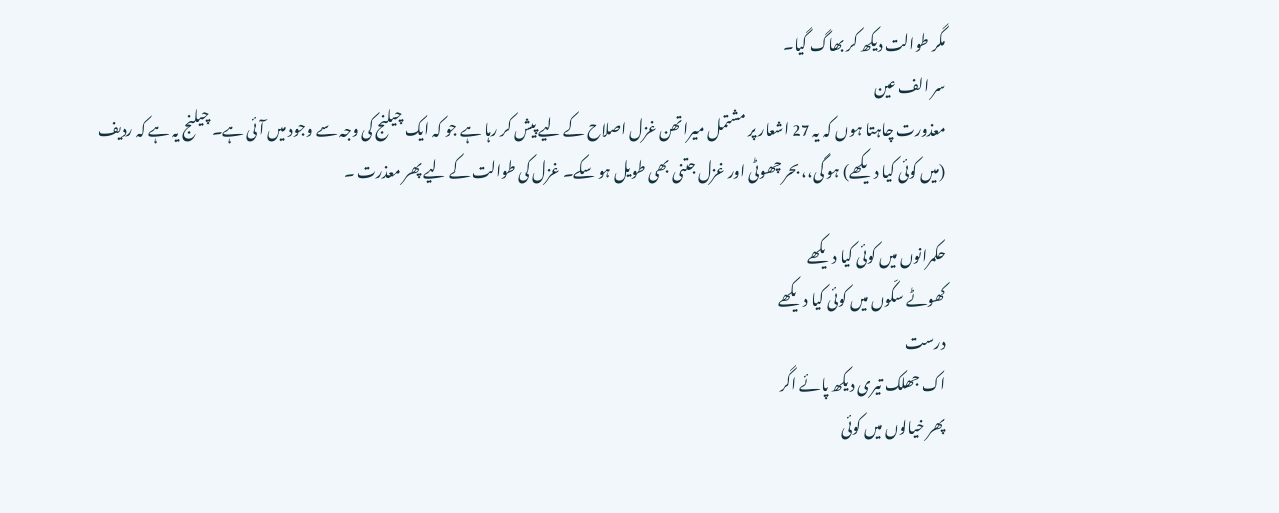مگر طوالت دیکھ کر بھاگ گیا۔
سر الف عین
معذورت چاہتا ہوں کہ یہ 27 اشعار پر مشتمل میراتھن غزل اصلاح کے لیے پیش کر رہا ہے جو کہ ایک چیلنج کی وجہ سے وجود میں آ ئی ہے۔ چیلنج یہ ہے کہ ردیف (میں کوئی کیا دیکھے) ہو گی،، بحر چھوٹی اور غزل جتنی بھی طویل ہو سکے۔ غزل کی طوالت کے لیے پھر معذرت ۔

حکمرانوں میں کوئی کیا دیکھے
کھوٹے سکّوں میں کوئی کیا دیکھے
درست
اک جھلک تیری دیکھ پائے اگر
پھر خیالوں میں کوئی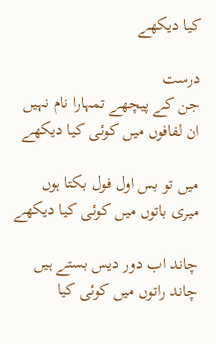کیا دیکھے

درست
جن کے پیچھے تمہارا نام نہیں
ان لفافوں میں کوئی کیا دیکھے

میں تو بس اول فول بکتا ہوں
میری باتوں میں کوئی کیا دیکھے

چاند اب دور دیس بستے ہیں
چاند راتوں میں کوئی کیا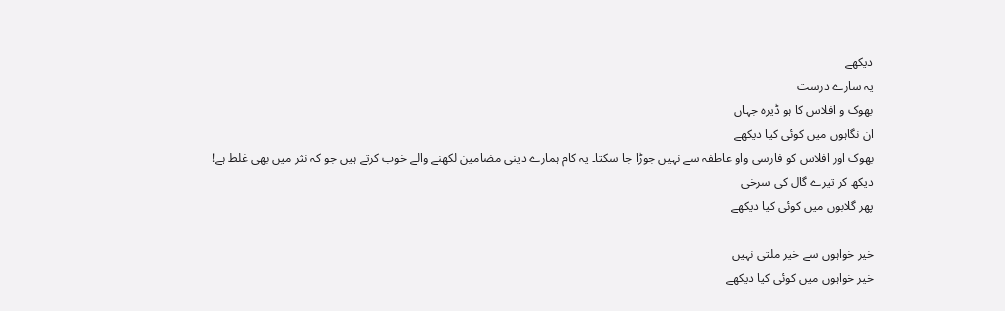دیکھے
یہ سارے درست
بھوک و افلاس کا ہو ڈیرہ جہاں
ان نگاہوں میں کوئی کیا دیکھے
بھوک اور افلاس کو فارسی واو عاطفہ سے نہیں جوڑا جا سکتا۔ یہ کام ہمارے دینی مضامین لکھنے والے خوب کرتے ہیں جو کہ نثر میں بھی غلط ہے!
دیکھ کر تیرے گال کی سرخی
پھر گلابوں میں کوئی کیا دیکھے

خیر خواہوں سے خیر ملتی نہیں
خیر خواہوں میں کوئی کیا دیکھے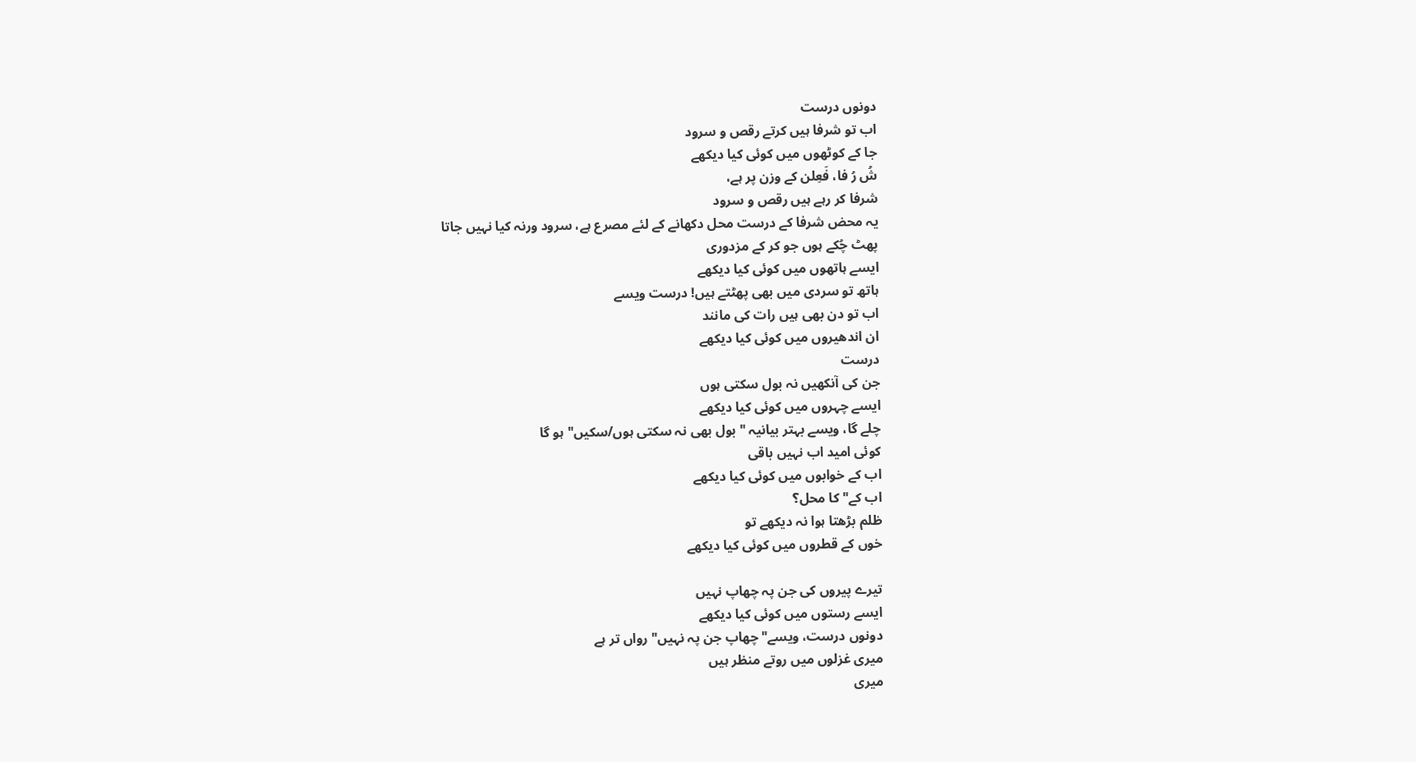دونوں درست
اب تو شرفا ہیں کرتے رقص و سرود
جا کے کوٹھوں میں کوئی کیا دیکھے
شُ رُ فا، فَعِلن کے وزن پر ہے،
شرفا کر رہے ہیں رقص و سرود
یہ محض شرفا کے درست محل دکھانے کے لئے مصرع ہے، سرود ورنہ کیا نہیں جاتا
پھٹ چُکے ہوں جو کر کے مزدوری
ایسے ہاتھوں میں کوئی کیا دیکھے
ہاتھ تو سردی میں بھی پھٹتے ہیں! درست ویسے
اب تو دن بھی ہیں رات کی مانند
ان اندھیروں میں کوئی کیا دیکھے
درست
جن کی آنکھیں نہ بول سکتی ہوں
ایسے چہروں میں کوئی کیا دیکھے
چلے گا، ویسے بہتر بیانیہ "بول بھی نہ سکتی ہوں/سکیں" ہو گا
کوئی امید اب نہیں باقی
اب کے خوابوں میں کوئی کیا دیکھے
اب کے" کا محل؟
ظلم بڑھتا ہوا نہ دیکھے تو
خوں کے قطروں میں کوئی کیا دیکھے

تیرے پیروں کی جن پہ چھاپ نہیں
ایسے رستوں میں کوئی کیا دیکھے
دونوں درست، ویسے" چھاپ جن پہ نہیں" رواں تر ہے
میری غزلوں میں روتے منظر ہیں
میری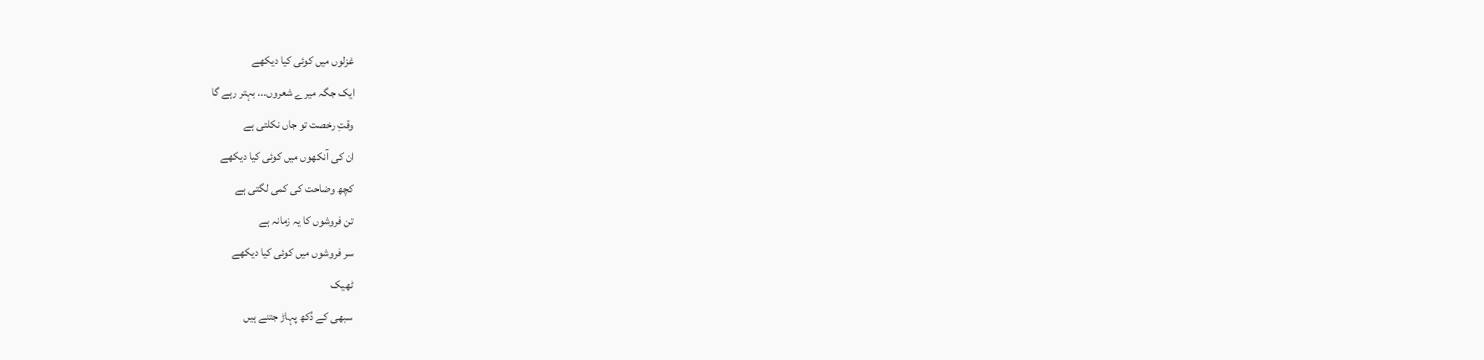غزلوں میں کوئی کیا دیکھے
ایک جگہ میرے شعروں... بہتر رہے گا
وقتِ رخصت تو جاں نکلتی ہے
ان کی آنکھوں میں کوئی کیا دیکھے
کچھ وضاحت کی کمی لگتی ہے
تن فروشوں کا یہ زمانہ ہے
سر فروشوں میں کوئی کیا دیکھے
ٹھیک
سبھی کے دُکھ پہاڑ جتنے ہیں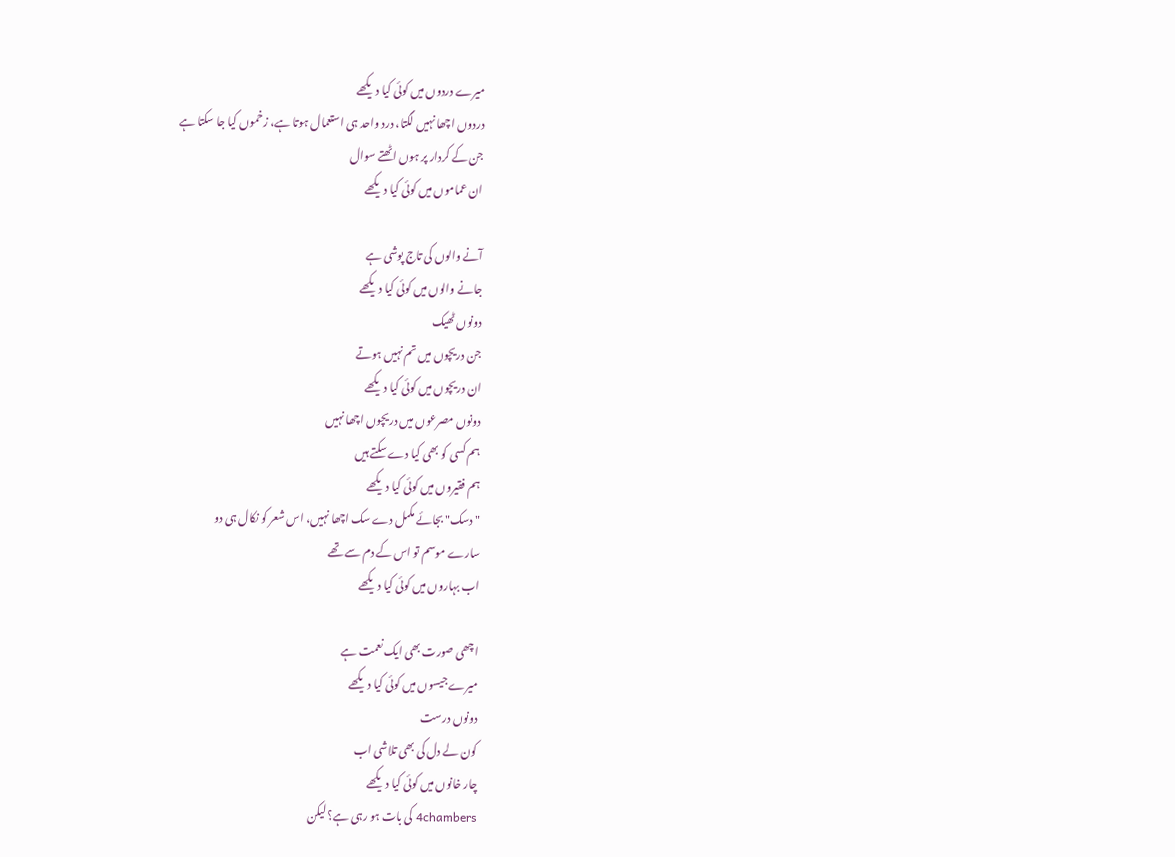میرے دردوں میں کوئی کیا دیکھے
دردوں اچھا نہیں لگتا، درد واحد ہی استعمال ہوتا ہے، زخموں کیا جا سکتا ہے
جن کے کردار پر ہوں اٹھتے سوال
ان عماموں میں کوئی کیا دیکھے

آنے والوں کی تاج پوشی ہے
جانے والوں میں کوئی کیا دیکھے
دونوں ٹھیک
جن دریچوں میں تم نہیں ہوتے
ان دریچوں میں کوئی کیا دیکھے
دونوں مصرعوں میں دریچوں اچھا نہیں
ہم کسی کو بھی کیا دے سکتے ہیں
ہم فقیروں میں کوئی کیا دیکھے
" دسک" بجائے مکمل دے سک اچھا نہیں، اس شعر کو نکال ہی دو
سارے موسم تو اس کے دم سے تھے
اب بہاروں میں کوئی کیا دیکھے

اچھی صورت بھی ایک نعمت ہے
میرے جیسوں میں کوئی کیا دیکھے
دونوں درست
کون لے دل کی بھی تلاشی اب
چار خانوں میں کوئی کیا دیکھے
4chambers کی بات ہو رہی ہے؟ لیکن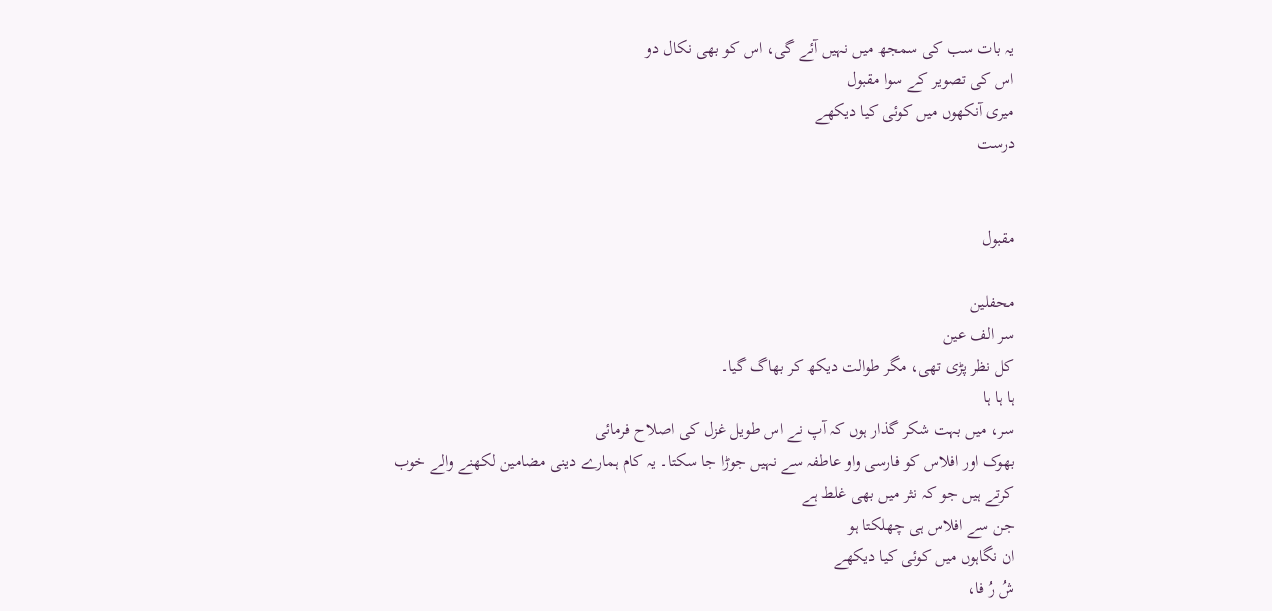یہ بات سب کی سمجھ میں نہیں آئے گی، اس کو بھی نکال دو
اس کی تصویر کے سوا مقبول
میری آنکھوں میں کوئی کیا دیکھے
درست


مقبول

محفلین
سر الف عین
کل نظر پڑی تھی، مگر طوالت دیکھ کر بھاگ گیا۔
ہا ہا ہا
سر، میں بہت شکر گذار ہوں کہ آپ نے اس طویل غزل کی اصلاح فرمائی
بھوک اور افلاس کو فارسی واو عاطفہ سے نہیں جوڑا جا سکتا۔ یہ کام ہمارے دینی مضامین لکھنے والے خوب کرتے ہیں جو کہ نثر میں بھی غلط ہے
جن سے افلاس ہی چھلکتا ہو
ان نگاہوں میں کوئی کیا دیکھے
شُ رُ فا،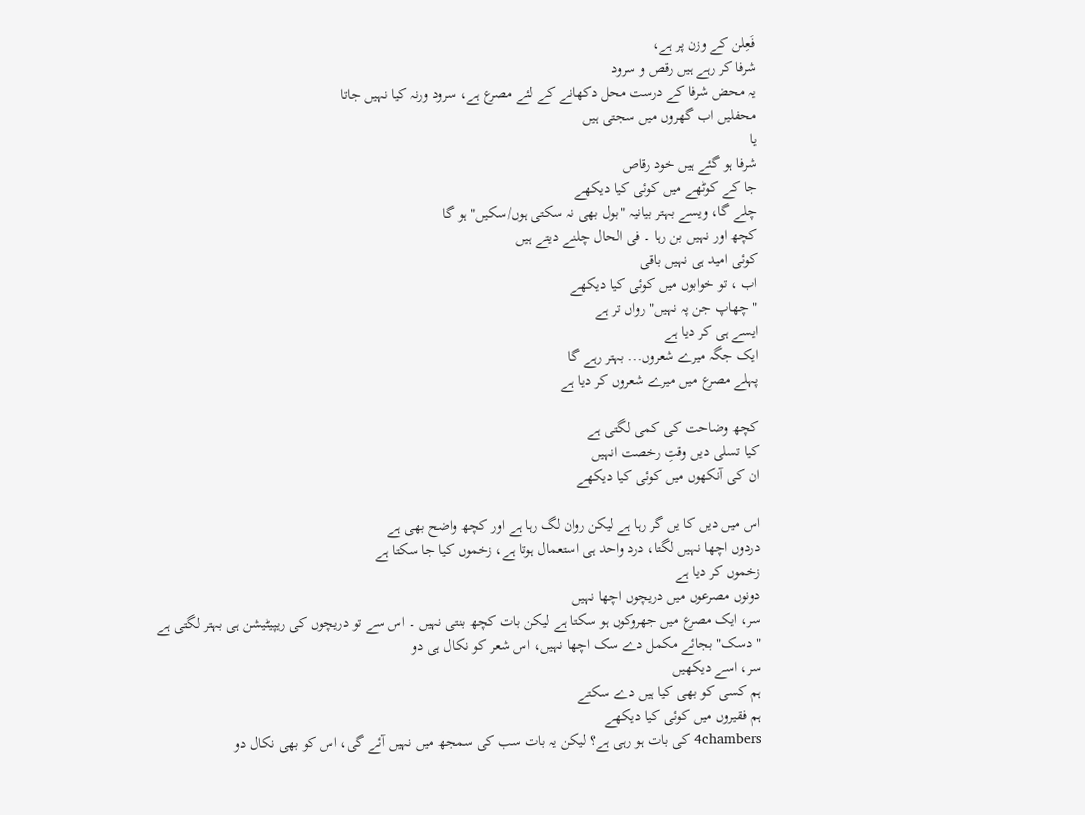فَعِلن کے وزن پر ہے،
شرفا کر رہے ہیں رقص و سرود
یہ محض شرفا کے درست محل دکھانے کے لئے مصرع ہے، سرود ورنہ کیا نہیں جاتا
محفلیں اب گھروں میں سجتی ہیں
یا
شرفا ہو گئے ہیں خود رقاص
جا کے کوٹھے میں کوئی کیا دیکھے
چلے گا، ویسے بہتر بیانیہ "بول بھی نہ سکتی ہوں/سکیں" ہو گا
کچھ اور نہیں بن رہا ۔ فی الحال چلنے دیتے ہیں
کوئی امید ہی نہیں باقی
اب ، تو خوابوں میں کوئی کیا دیکھے
" چھاپ جن پہ نہیں" رواں تر ہے
ایسے ہی کر دیا ہے
ایک جگہ میرے شعروں... بہتر رہے گا
پہلے مصرع میں میرے شعروں کر دیا ہے

کچھ وضاحت کی کمی لگتی ہے
کیا تسلی دیں وقتِ رخصت انہیں
ان کی آنکھوں میں کوئی کیا دیکھے

اس میں دیں کا یں گر رہا ہے لیکن روان لگ رہا ہے اور کچھ واضح بھی ہے
دردوں اچھا نہیں لگتا، درد واحد ہی استعمال ہوتا ہے، زخموں کیا جا سکتا ہے
زخموں کر دیا ہے
دونوں مصرعوں میں دریچوں اچھا نہیں
سر، ایک مصرع میں جھروکوں ہو سکتا ہے لیکن بات کچھ بنتی نہیں ۔ اس سے تو دریچوں کی ریپیٹیشن ہی بہتر لگتی ہے
" دسک" بجائے مکمل دے سک اچھا نہیں، اس شعر کو نکال ہی دو
سر، اسے دیکھیں
ہم کسی کو بھی کیا ہیں دے سکتے
ہم فقیروں میں کوئی کیا دیکھے
4chambers کی بات ہو رہی ہے؟ لیکن یہ بات سب کی سمجھ میں نہیں آئے گی، اس کو بھی نکال دو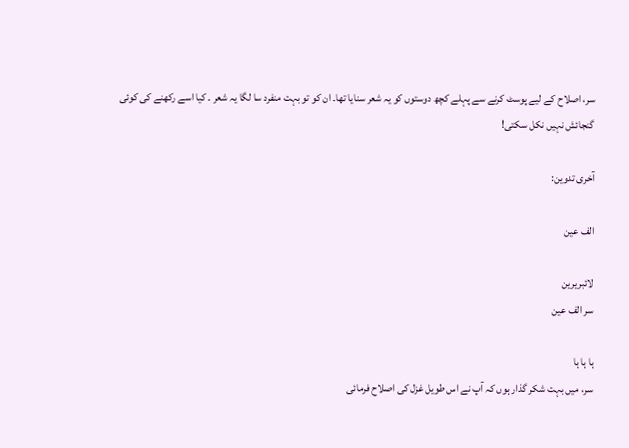سر، اصلاح کے لیے پوسٹ کرنے سے پہلے کچھ دوستوں کو یہ شعر سنایا تھا۔ ان کو تو بہت منفرد سا لگا یہ شعر ۔ کیا اسے رکھنے کی کوئی گنجائش نہیں نکل سکتی!

آخری تدوین:

الف عین

لائبریرین
سر الف عین

ہا ہا ہا
سر، میں بہت شکر گذار ہوں کہ آپ نے اس طویل غزل کی اصلاح فرمائی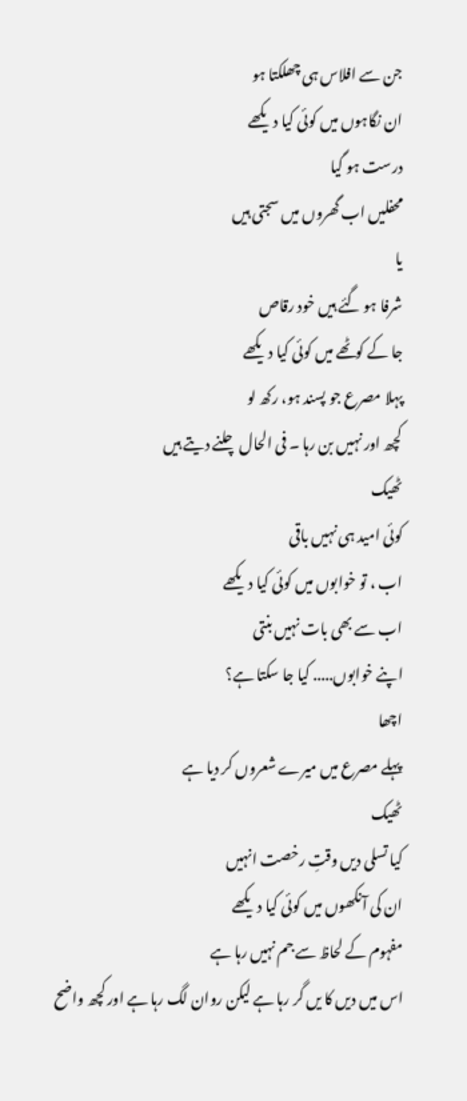جن سے افلاس ہی چھلکتا ہو
ان نگاہوں میں کوئی کیا دیکھے
درست ہو گیا
محفلیں اب گھروں میں سجتی ہیں
یا
شرفا ہو گئے ہیں خود رقاص
جا کے کوٹھے میں کوئی کیا دیکھے
پہلا مصرع جو پسند ہو، رکھ لو
کچھ اور نہیں بن رہا ۔ فی الحال چلنے دیتے ہیں
ٹھیک
کوئی امید ہی نہیں باقی
اب ، تو خوابوں میں کوئی کیا دیکھے
اب سے بھی بات نہیں بنتی
اپنے خوابوں..... کیا جا سکتا ہے؟
اچھا
پہلے مصرع میں میرے شعروں کر دیا ہے
ٹھیک
کیا تسلی دیں وقتِ رخصت انہیں
ان کی آنکھوں میں کوئی کیا دیکھے
مفہوم کے لحاظ سے جم نہیں رہا ہے
اس میں دیں کا یں گر رہا ہے لیکن روان لگ رہا ہے اور کچھ واضح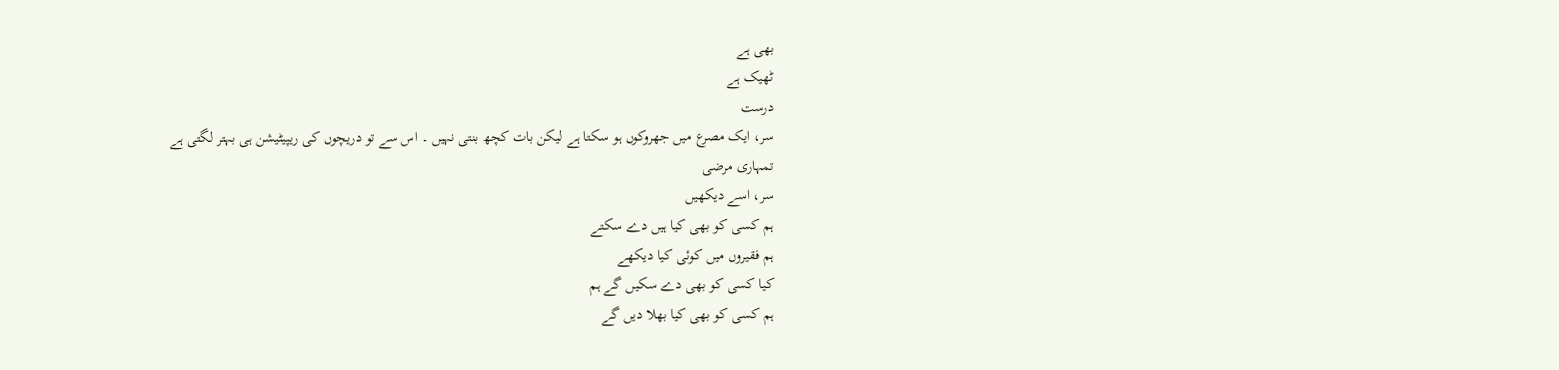بھی ہے
ٹھیک ہے
درست
سر، ایک مصرع میں جھروکوں ہو سکتا ہے لیکن بات کچھ بنتی نہیں ۔ اس سے تو دریچوں کی ریپیٹیشن ہی بہتر لگتی ہے
تمہاری مرضی
سر، اسے دیکھیں
ہم کسی کو بھی کیا ہیں دے سکتے
ہم فقیروں میں کوئی کیا دیکھے
کیا کسی کو بھی دے سکیں گے ہم
ہم کسی کو بھی کیا بھلا دیں گے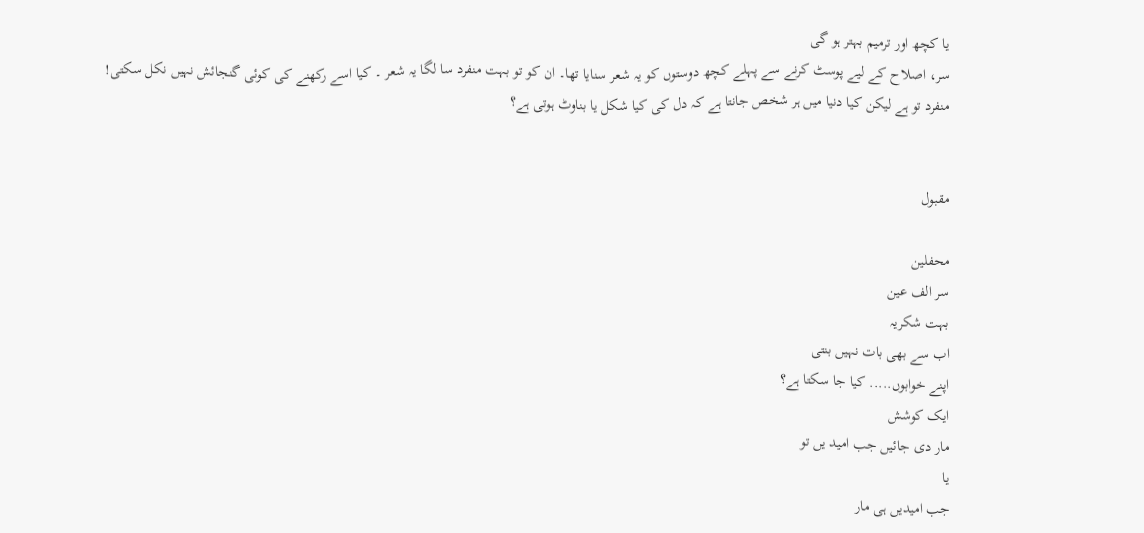یا کچھ اور ترمیم بہتر ہو گی
سر، اصلاح کے لیے پوسٹ کرنے سے پہلے کچھ دوستوں کو یہ شعر سنایا تھا۔ ان کو تو بہت منفرد سا لگا یہ شعر ۔ کیا اسے رکھنے کی کوئی گنجائش نہیں نکل سکتی!
منفرد تو ہے لیکن کیا دنیا میں ہر شخص جانتا ہے کہ دل کی کیا شکل یا بناوٹ ہوتی ہے؟


مقبول

محفلین
سر الف عین
بہت شکریہ
اب سے بھی بات نہیں بنتی
اپنے خوابوں..... کیا جا سکتا ہے؟
ایک کوشش
مار دی جائیں جب امید یں تو
یا
جب امیدیں ہی مار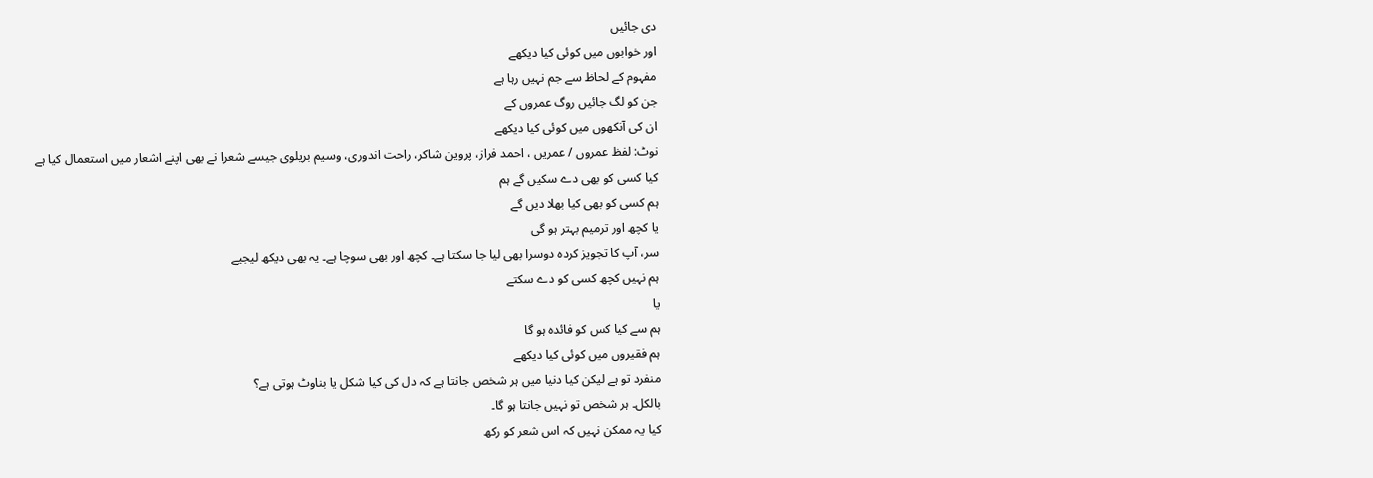دی جائیں
اور خوابوں میں کوئی کیا دیکھے
مفہوم کے لحاظ سے جم نہیں رہا ہے
جن کو لگ جائیں روگ عمروں کے
ان کی آنکھوں میں کوئی کیا دیکھے
نوٹ: لفظ عمروں / عمریں ، احمد فراز، پروین شاکر، راحت اندوری، وسیم بریلوی جیسے شعرا نے بھی اپنے اشعار میں استعمال کیا ہے
کیا کسی کو بھی دے سکیں گے ہم
ہم کسی کو بھی کیا بھلا دیں گے
یا کچھ اور ترمیم بہتر ہو گی
سر، آپ کا تجویز کردہ دوسرا بھی لیا جا سکتا ہے۔ کچھ اور بھی سوچا ہے۔ یہ بھی دیکھ لیجیے
ہم نہیں کچھ کسی کو دے سکتے
یا
ہم سے کیا کس کو فائدہ ہو گا
ہم فقیروں میں کوئی کیا دیکھے
منفرد تو ہے لیکن کیا دنیا میں ہر شخص جانتا ہے کہ دل کی کیا شکل یا بناوٹ ہوتی ہے؟
بالکل۔ ہر شخص تو نہیں جانتا ہو گا۔
کیا یہ ممکن نہیں کہ اس شعر کو رکھ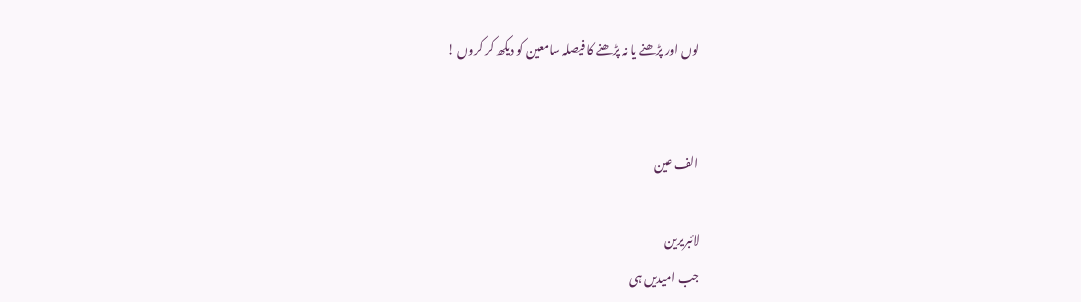لوں اور پڑھنے یا نہ پڑھنے کا فیصلہ سامعین کو دیکھ کر کروں !


الف عین

لائبریرین
جب امیدیں ہی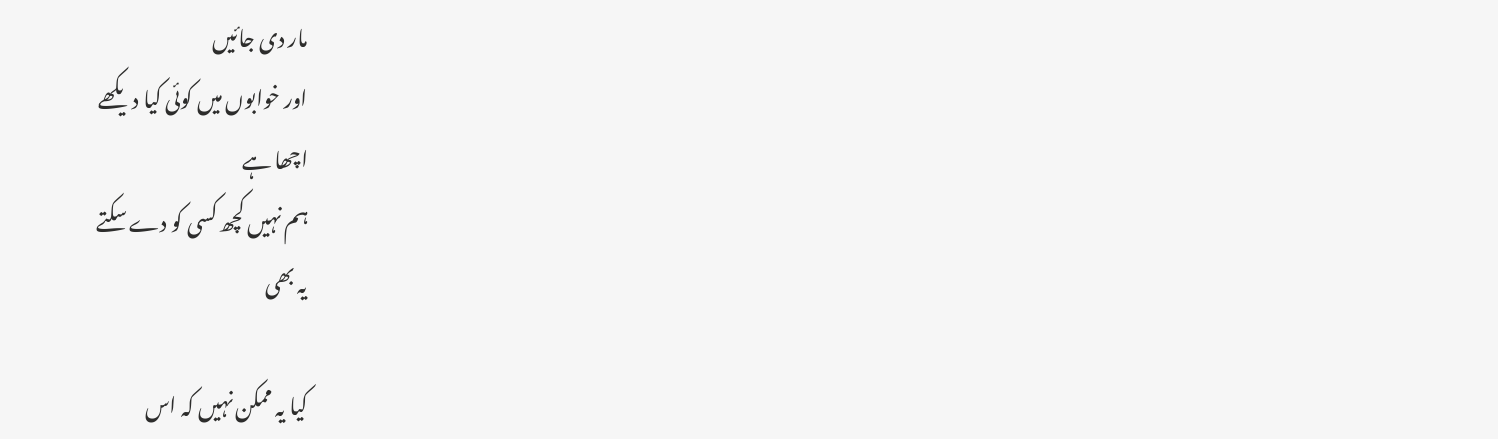مار دی جائیں
اور خوابوں میں کوئی کیا دیکھے
اچھا ہے
ہم نہیں کچھ کسی کو دے سکتے
یہ بھی

کیا یہ ممکن نہیں کہ اس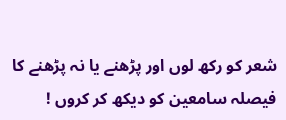شعر کو رکھ لوں اور پڑھنے یا نہ پڑھنے کا فیصلہ سامعین کو دیکھ کر کروں !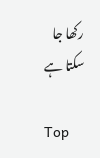رکھا جا سکتا ہے

Top